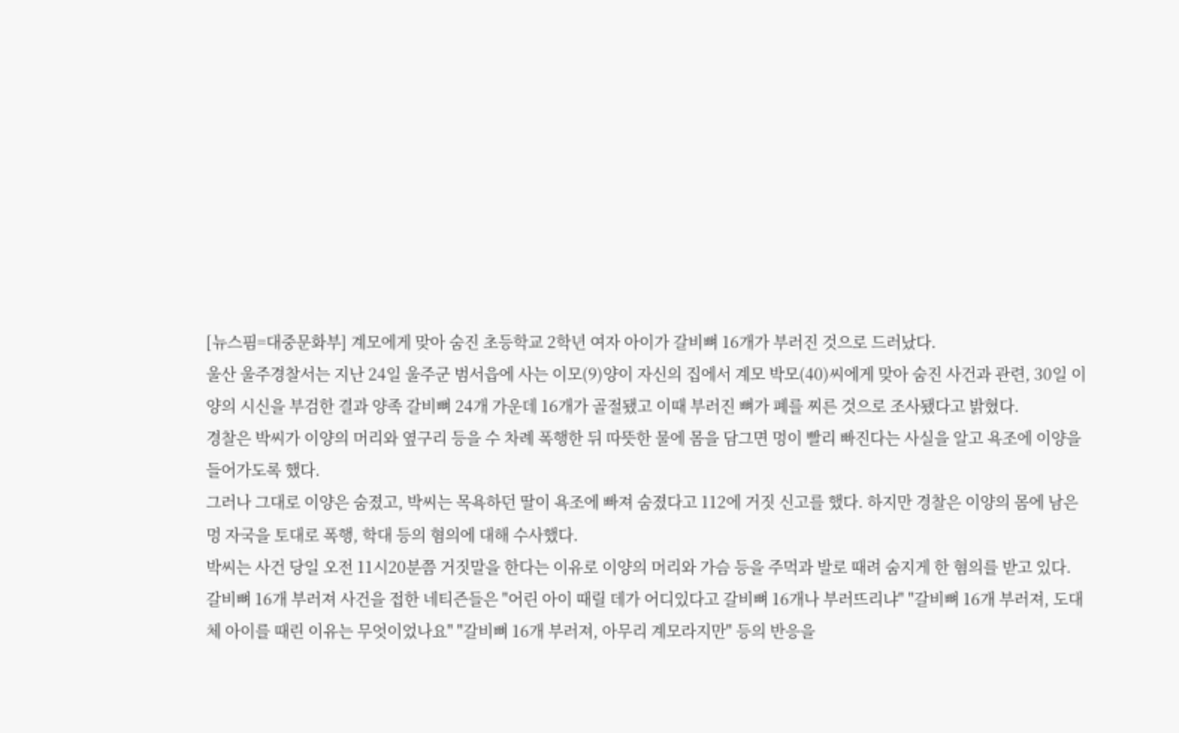[뉴스핌=대중문화부] 계모에게 맞아 숨진 초등학교 2학년 여자 아이가 갈비뼈 16개가 부러진 것으로 드러났다.
울산 울주경찰서는 지난 24일 울주군 범서읍에 사는 이모(9)양이 자신의 집에서 계모 박모(40)씨에게 맞아 숨진 사건과 관련, 30일 이양의 시신을 부검한 결과 양족 갈비뼈 24개 가운데 16개가 골절됐고 이때 부러진 뼈가 폐를 찌른 것으로 조사됐다고 밝혔다.
경찰은 박씨가 이양의 머리와 옆구리 등을 수 차례 폭행한 뒤 따뜻한 물에 몸을 담그면 멍이 빨리 빠진다는 사실을 알고 욕조에 이양을 들어가도록 했다.
그러나 그대로 이양은 숨졌고, 박씨는 목욕하던 딸이 욕조에 빠져 숨졌다고 112에 거짓 신고를 했다. 하지만 경찰은 이양의 몸에 남은 멍 자국을 토대로 폭행, 학대 등의 혐의에 대해 수사했다.
박씨는 사건 당일 오전 11시20분쯤 거짓말을 한다는 이유로 이양의 머리와 가슴 등을 주먹과 발로 때려 숨지게 한 혐의를 받고 있다.
갈비뼈 16개 부러져 사건을 접한 네티즌들은 "어린 아이 때릴 데가 어디있다고 갈비뼈 16개나 부러뜨리냐" "갈비뼈 16개 부러져, 도대체 아이를 때린 이유는 무엇이었나요" "갈비뼈 16개 부러져, 아무리 계모라지만" 등의 반응을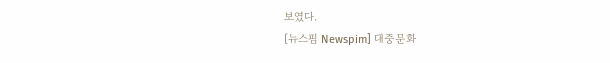보였다.
[뉴스핌 Newspim] 대중문화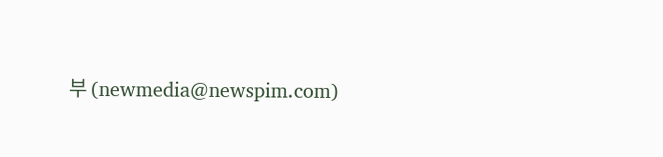부 (newmedia@newspim.com)